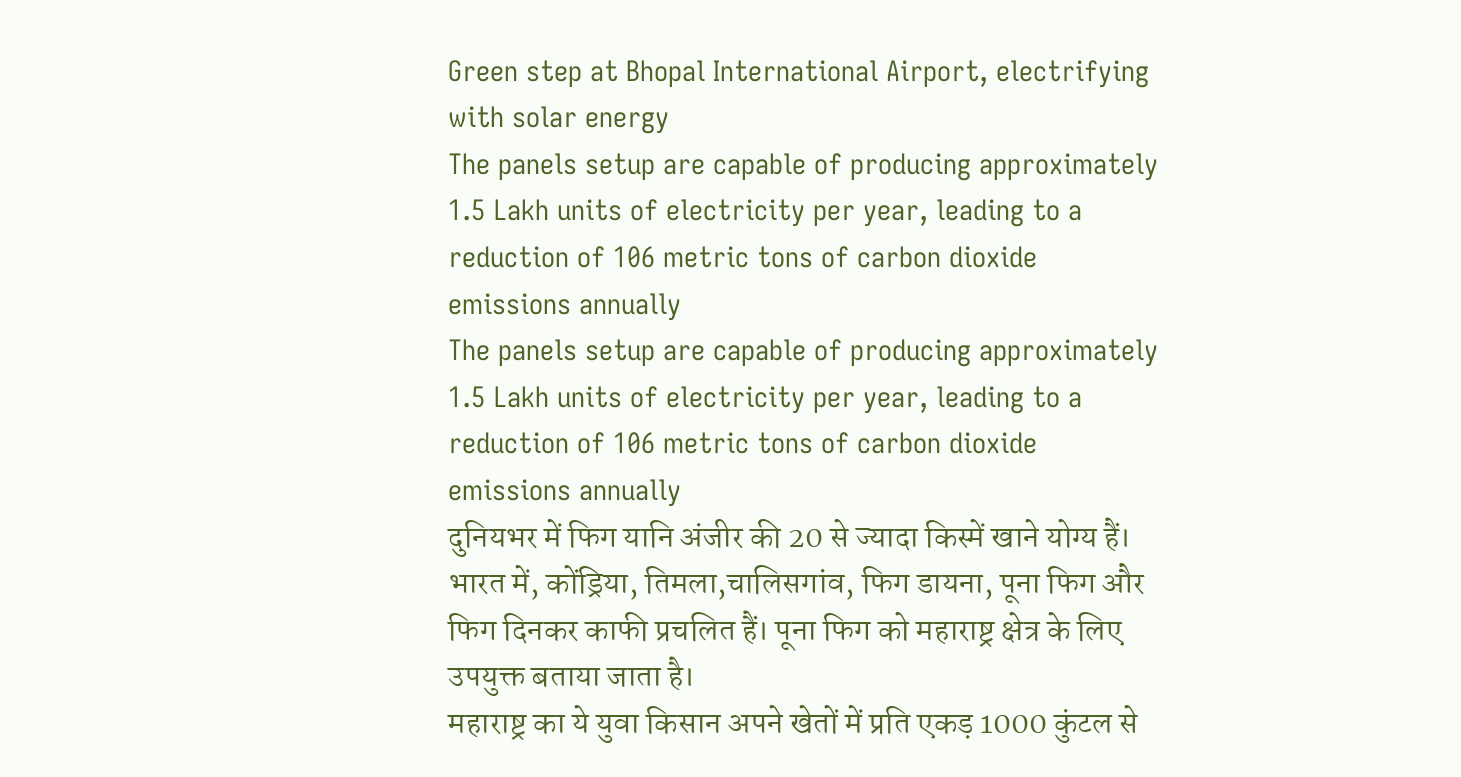Green step at Bhopal International Airport, electrifying with solar energy
The panels setup are capable of producing approximately 1.5 Lakh units of electricity per year, leading to a reduction of 106 metric tons of carbon dioxide emissions annually
The panels setup are capable of producing approximately 1.5 Lakh units of electricity per year, leading to a reduction of 106 metric tons of carbon dioxide emissions annually
दुनियभर में फिग यानि अंजीर की 20 से ज्यादा किस्में खाने योग्य हैं। भारत में, कोंड्रिया, तिमला,चालिसगांव, फिग डायना, पूना फिग और फिग दिनकर काफी प्रचलित हैं। पूना फिग को महाराष्ट्र क्षेत्र के लिए उपयुक्त बताया जाता है।
महाराष्ट्र का ये युवा किसान अपने खेतों में प्रति एकड़ 1000 कुंटल से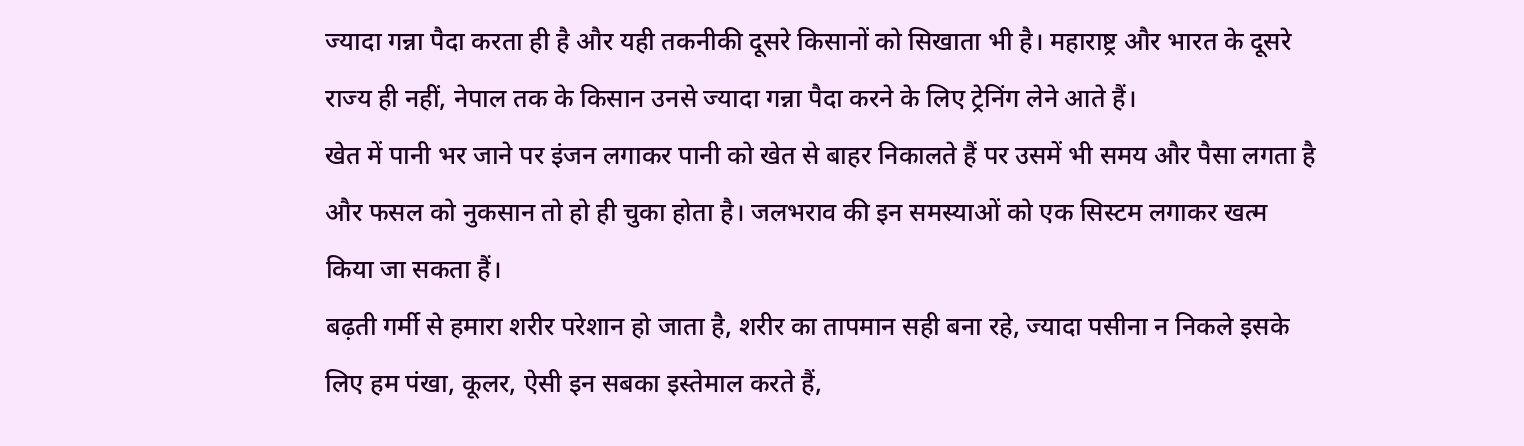ज्यादा गन्ना पैदा करता ही है और यही तकनीकी दूसरे किसानों को सिखाता भी है। महाराष्ट्र और भारत के दूसरे राज्य ही नहीं, नेपाल तक के किसान उनसे ज्यादा गन्ना पैदा करने के लिए ट्रेनिंग लेने आते हैं।
खेत में पानी भर जाने पर इंजन लगाकर पानी को खेत से बाहर निकालते हैं पर उसमें भी समय और पैसा लगता है और फसल को नुकसान तो हो ही चुका होता है। जलभराव की इन समस्याओं को एक सिस्टम लगाकर खत्म किया जा सकता हैं।
बढ़ती गर्मी से हमारा शरीर परेशान हो जाता है, शरीर का तापमान सही बना रहे, ज्यादा पसीना न निकले इसके लिए हम पंखा, कूलर, ऐसी इन सबका इस्तेमाल करते हैं,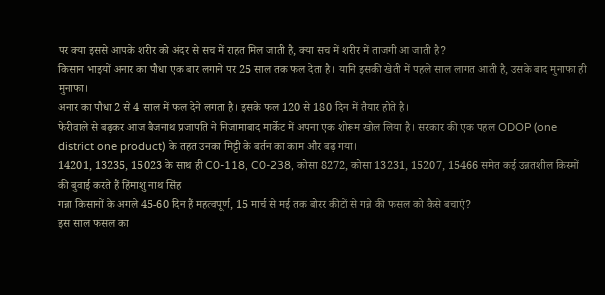पर क्या इससे आपके शरीर को अंदर से सच में राहत मिल जाती है, क्या सच में शरीर में ताजगी आ जाती है?
किसान भाइयों अनार का पौधा एक बार लगाने पर 25 साल तक फल देता है। यानि इसकी खेती में पहले साल लागत आती है, उसके बाद मुनाफा ही मुनाफा।
अनार का पौधा 2 से 4 साल में फल देने लगता है। इसके फल 120 से 180 दिन में तैयार होते है।
फेरीवाले से बढ़कर आज बैजनाथ प्रजापति ने निजामाबाद मार्केट में अपना एक शोरूम खोल लिया है। सरकार की एक पहल ODOP (one district one product) के तहत उनका मिट्टी के बर्तन का काम और बढ़ गया।
14201, 13235, 15023 के साथ ही C0-118, C0-238, कोसा 8272, कोसा 13231, 15207, 15466 समेत कई उन्नतशील किस्मों की बुवाई करते हैं हिंमाशु नाथ सिंह
गन्ना किसानों के अगले 45-60 दिन हैं महत्वपूर्ण, 15 मार्च से मई तक बोरर कीटों से गन्ने की फसल को कैसे बचाएं?
इस साल फसल का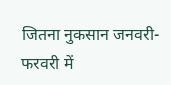जितना नुकसान जनवरी-फरवरी में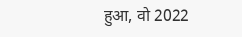हुआ, वो 2022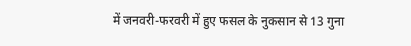में जनवरी-फरवरी में हुए फसल के नुकसान से 13 गुना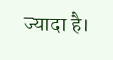ज्यादा है।